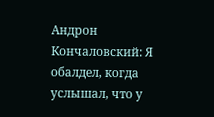Андрон Кончаловский: Я обалдел, когда услышал, что у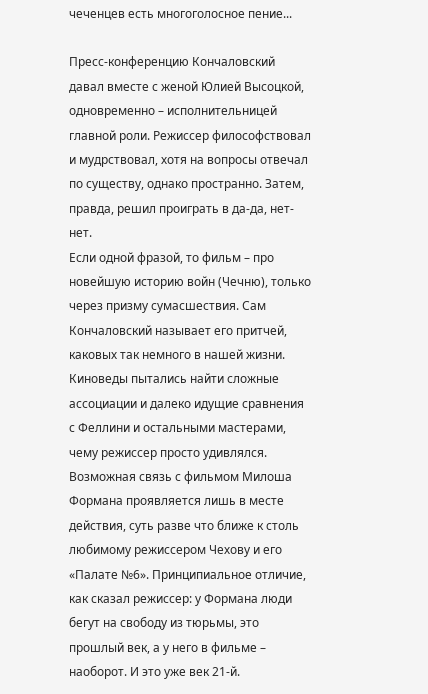чеченцев есть многоголосное пение...

Пресс-конференцию Кончаловский давал вместе с женой Юлией Высоцкой, одновременно – исполнительницей главной роли. Режиссер философствовал и мудрствовал, хотя на вопросы отвечал по существу, однако пространно. Затем, правда, решил проиграть в да-да, нет-нет.
Если одной фразой, то фильм – про новейшую историю войн (Чечню), только через призму сумасшествия. Сам Кончаловский называет его притчей, каковых так немного в нашей жизни. Киноведы пытались найти сложные ассоциации и далеко идущие сравнения с Феллини и остальными мастерами, чему режиссер просто удивлялся. Возможная связь с фильмом Милоша Формана проявляется лишь в месте действия, суть разве что ближе к столь любимому режиссером Чехову и его «Палате №6». Принципиальное отличие, как сказал режиссер: у Формана люди бегут на свободу из тюрьмы, это прошлый век, а у него в фильме – наоборот. И это уже век 21-й.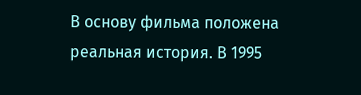В основу фильма положена реальная история. В 1995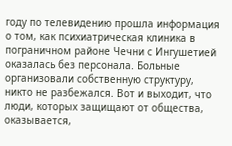году по телевидению прошла информация о том, как психиатрическая клиника в пограничном районе Чечни с Ингушетией оказалась без персонала. Больные организовали собственную структуру, никто не разбежался. Вот и выходит, что люди, которых защищают от общества, оказывается,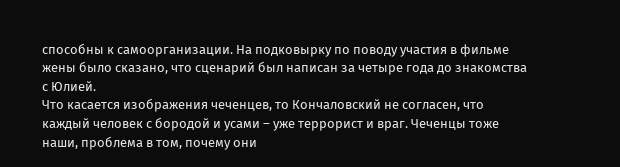способны к самоорганизации. На подковырку по поводу участия в фильме жены было сказано, что сценарий был написан за четыре года до знакомства с Юлией.
Что касается изображения чеченцев, то Кончаловский не согласен, что каждый человек с бородой и усами – уже террорист и враг. Чеченцы тоже наши, проблема в том, почему они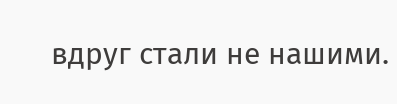вдруг стали не нашими.